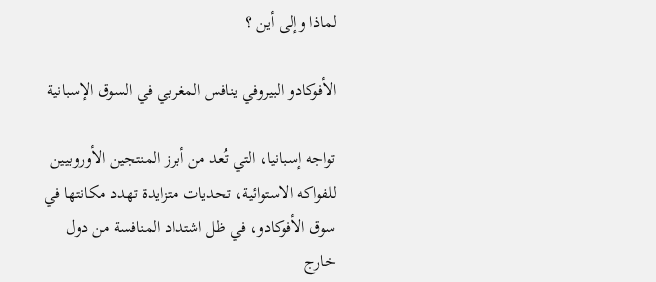لماذا وإلى أين ؟

الأفوكادو البيروفي ينافس المغربي في السوق الإسبانية

تواجه إسبانيا، التي تُعد من أبرز المنتجين الأوروبيين للفواكه الاستوائية، تحديات متزايدة تهدد مكانتها في سوق الأفوكادو، في ظل اشتداد المنافسة من دول خارج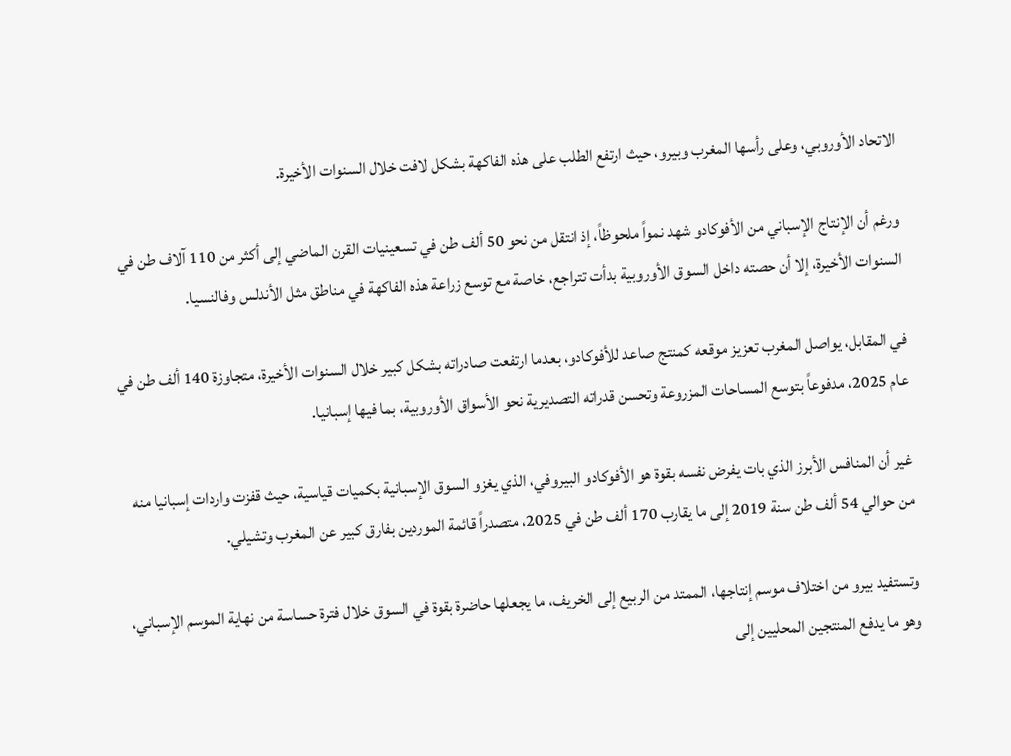الاتحاد الأوروبي، وعلى رأسها المغرب وبيرو، حيث ارتفع الطلب على هذه الفاكهة بشكل لافت خلال السنوات الأخيرة.

ورغم أن الإنتاج الإسباني من الأفوكادو شهد نمواً ملحوظاً، إذ انتقل من نحو 50 ألف طن في تسعينيات القرن الماضي إلى أكثر من 110 آلاف طن في السنوات الأخيرة، إلا أن حصته داخل السوق الأوروبية بدأت تتراجع، خاصة مع توسع زراعة هذه الفاكهة في مناطق مثل الأندلس وفالنسيا.

في المقابل، يواصل المغرب تعزيز موقعه كمنتج صاعد للأفوكادو، بعدما ارتفعت صادراته بشكل كبير خلال السنوات الأخيرة، متجاوزة 140 ألف طن في عام 2025، مدفوعاً بتوسع المساحات المزروعة وتحسن قدراته التصديرية نحو الأسواق الأوروبية، بما فيها إسبانيا.

غير أن المنافس الأبرز الذي بات يفرض نفسه بقوة هو الأفوكادو البيروفي، الذي يغزو السوق الإسبانية بكميات قياسية، حيث قفزت واردات إسبانيا منه من حوالي 54 ألف طن سنة 2019 إلى ما يقارب 170 ألف طن في 2025، متصدراً قائمة الموردين بفارق كبير عن المغرب وتشيلي.

وتستفيد بيرو من اختلاف موسم إنتاجها، الممتد من الربيع إلى الخريف، ما يجعلها حاضرة بقوة في السوق خلال فترة حساسة من نهاية الموسم الإسباني، وهو ما يدفع المنتجين المحليين إلى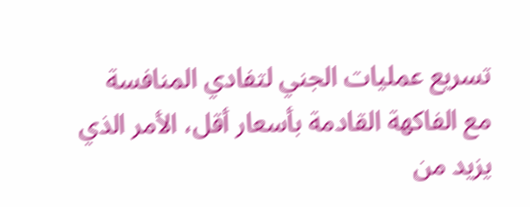تسريع عمليات الجني لتفادي المنافسة مع الفاكهة القادمة بأسعار أقل، الأمر الذي يزيد من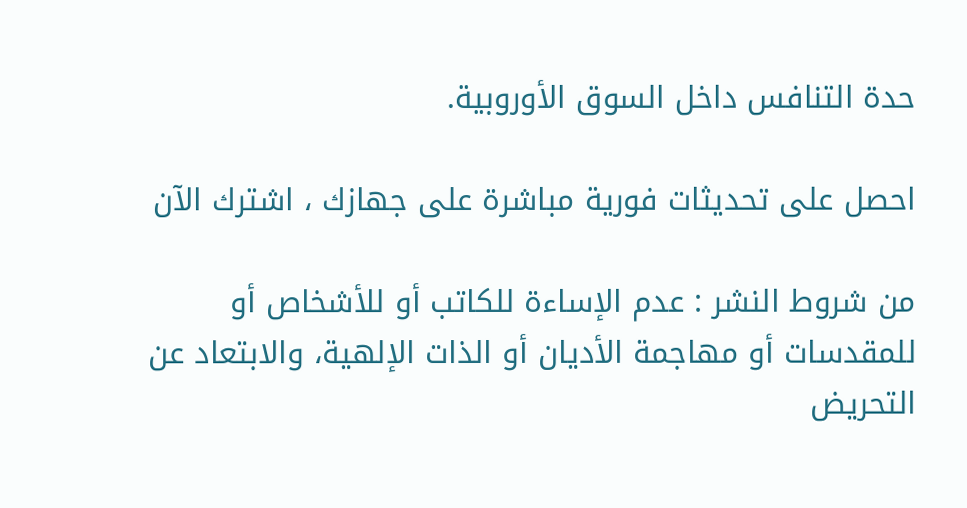حدة التنافس داخل السوق الأوروبية.

احصل على تحديثات فورية مباشرة على جهازك ، اشترك الآن

من شروط النشر : عدم الإساءة للكاتب أو للأشخاص أو للمقدسات أو مهاجمة الأديان أو الذات الإلهية، والابتعاد عن التحريض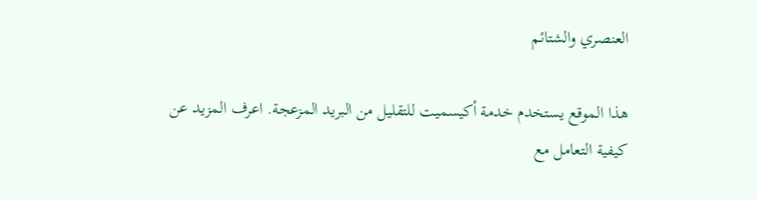العنصري والشتائم

هذا الموقع يستخدم خدمة أكيسميت للتقليل من البريد المزعجة. اعرف المزيد عن كيفية التعامل مع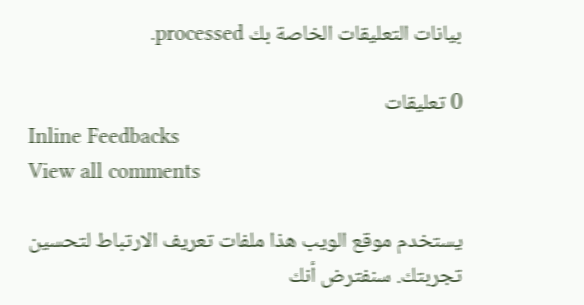بيانات التعليقات الخاصة بك processed.

0 تعليقات
Inline Feedbacks
View all comments

يستخدم موقع الويب هذا ملفات تعريف الارتباط لتحسين تجربتك. سنفترض أنك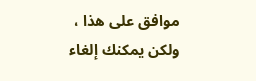موافق على هذا ، ولكن يمكنك إلغاء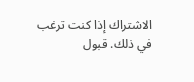الاشتراك إذا كنت ترغب في ذلك. قبول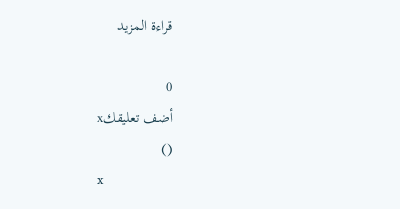قراءة المزيد

0
أضف تعليقكx
()
x